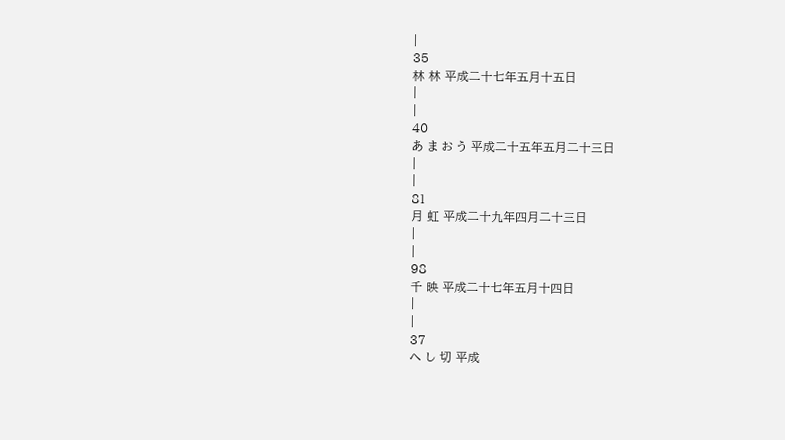|
35
林 林 平成二十七年五月十五日
|
|
40
あ ま お う 平成二十五年五月二十三日
|
|
81
月 虹 平成二十九年四月二十三日
|
|
98
千 映 平成二十七年五月十四日
|
|
37
へ し 切 平成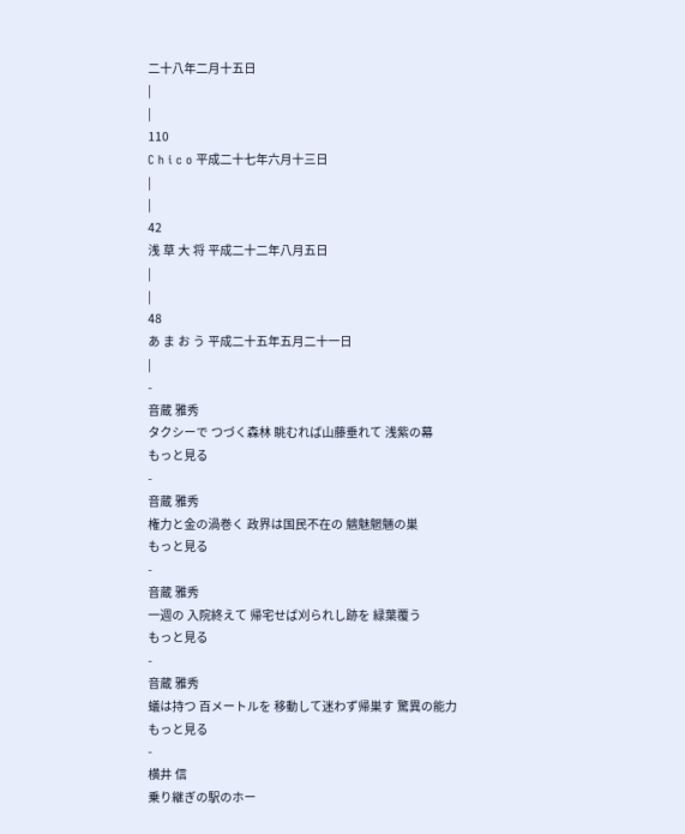二十八年二月十五日
|
|
110
C h i c o 平成二十七年六月十三日
|
|
42
浅 草 大 将 平成二十二年八月五日
|
|
48
あ ま お う 平成二十五年五月二十一日
|
-
音蔵 雅秀
タクシーで つづく森林 眺むれば山藤垂れて 浅紫の幕
もっと見る
-
音蔵 雅秀
権力と金の渦巻く 政界は国民不在の 魑魅魍魎の巣
もっと見る
-
音蔵 雅秀
一週の 入院終えて 帰宅せば刈られし跡を 緑葉覆う
もっと見る
-
音蔵 雅秀
蟻は持つ 百メートルを 移動して迷わず帰巣す 驚異の能力
もっと見る
-
横井 信
乗り継ぎの駅のホー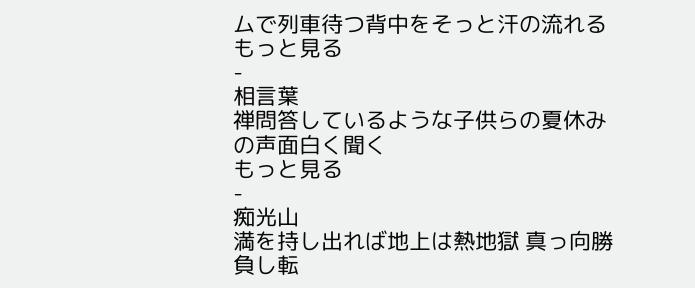ムで列車待つ背中をそっと汗の流れる
もっと見る
-
相言葉
禅問答しているような子供らの夏休みの声面白く聞く
もっと見る
-
痴光山
満を持し出れば地上は熱地獄 真っ向勝負し転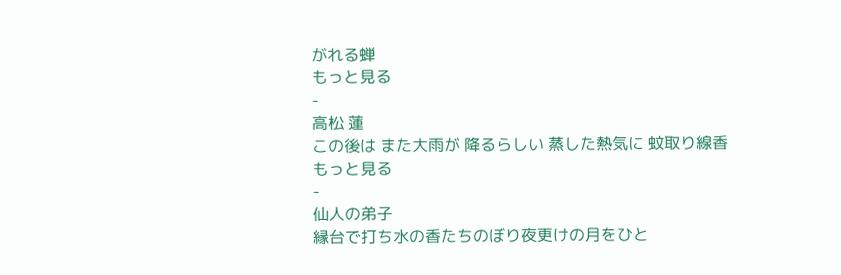がれる蝉
もっと見る
-
高松 蓮
この後は また大雨が 降るらしい 蒸した熱気に 蚊取り線香
もっと見る
-
仙人の弟子
縁台で打ち水の香たちのぼり夜更けの月をひと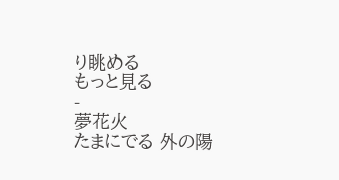り眺める
もっと見る
-
夢花火
たまにでる 外の陽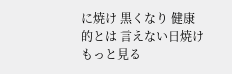に焼け 黒くなり 健康的とは 言えない日焼け
もっと見る